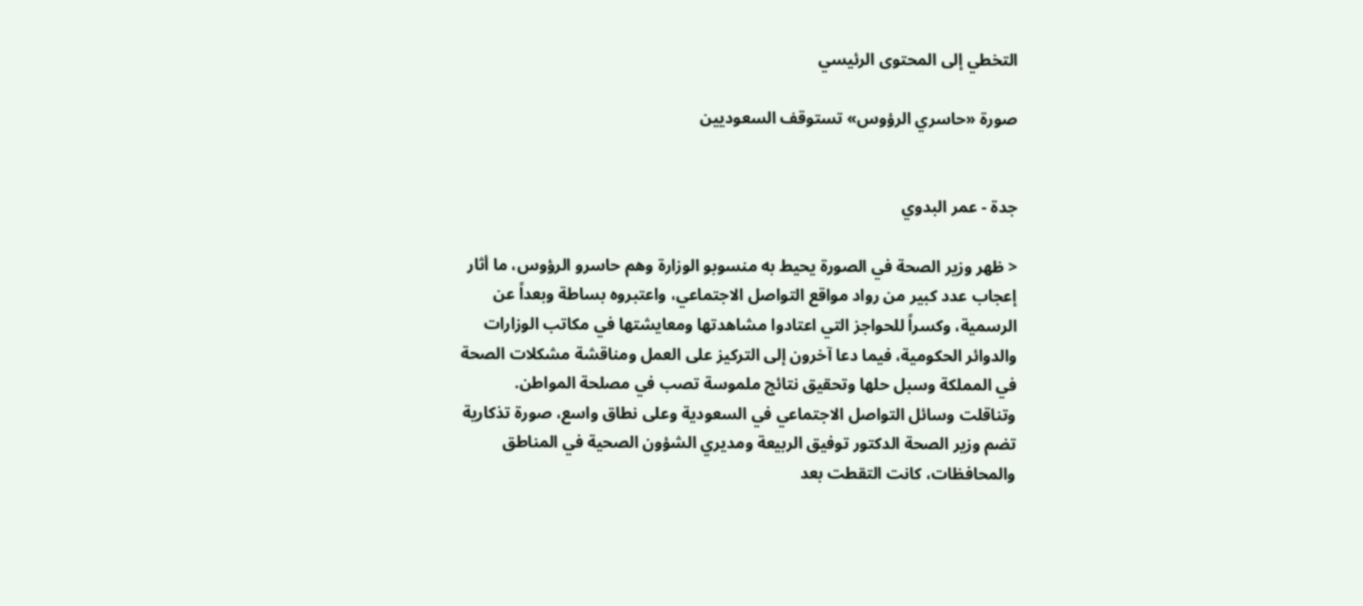التخطي إلى المحتوى الرئيسي

صورة «حاسري الرؤوس» تستوقف السعوديين


جدة - عمر البدوي

< ظهر وزير الصحة في الصورة يحيط به منسوبو الوزارة وهم حاسرو الرؤوس، ما أثار إعجاب عدد كبير من رواد مواقع التواصل الاجتماعي، واعتبروه بساطة وبعداً عن الرسمية، وكسراً للحواجز التي اعتادوا مشاهدتها ومعايشتها في مكاتب الوزارات والدوائر الحكومية، فيما دعا آخرون إلى التركيز على العمل ومناقشة مشكلات الصحة في المملكة وسبل حلها وتحقيق نتائج ملموسة تصب في مصلحة المواطن.
وتناقلت وسائل التواصل الاجتماعي في السعودية وعلى نطاق واسع، صورة تذكارية تضم وزير الصحة الدكتور توفيق الربيعة ومديري الشؤون الصحية في المناطق والمحافظات، كانت التقطت بعد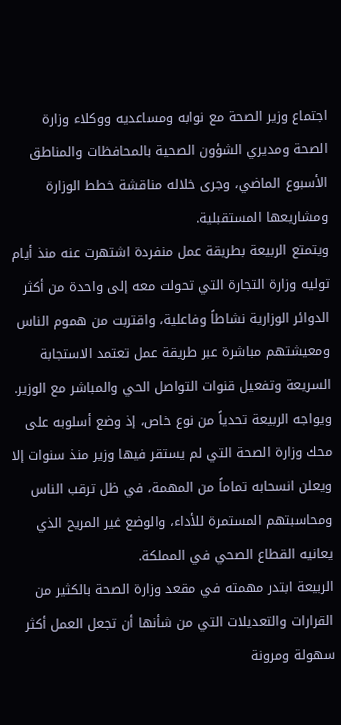اجتماع وزير الصحة مع نوابه ومساعديه ووكلاء وزارة الصحة ومديري الشؤون الصحية بالمحافظات والمناطق الأسبوع الماضي، وجرى خلاله مناقشة خطط الوزارة ومشاريعها المستقبلية.
ويتمتع الربيعة بطريقة عمل منفردة اشتهرت عنه منذ أيام توليه وزارة التجارة التي تحولت معه إلى واحدة من أكثر الدوائر الوزارية نشاطاً وفاعلية، واقتربت من هموم الناس ومعيشتهم مباشرة عبر طريقة عمل تعتمد الاستجابة السريعة وتفعيل قنوات التواصل الحي والمباشر مع الوزير.
ويواجه الربيعة تحدياً من نوع خاص، إذ وضع أسلوبه على محك وزارة الصحة التي لم يستقر فيها وزير منذ سنوات إلا ويعلن انسحابه تماماً من المهمة، في ظل ترقب الناس ومحاسبتهم المستمرة للأداء، والوضع غير المريح الذي يعانيه القطاع الصحي في المملكة.
الربيعة ابتدر مهمته في مقعد وزارة الصحة بالكثير من القرارات والتعديلات التي من شأنها أن تجعل العمل أكثر سهولة ومرونة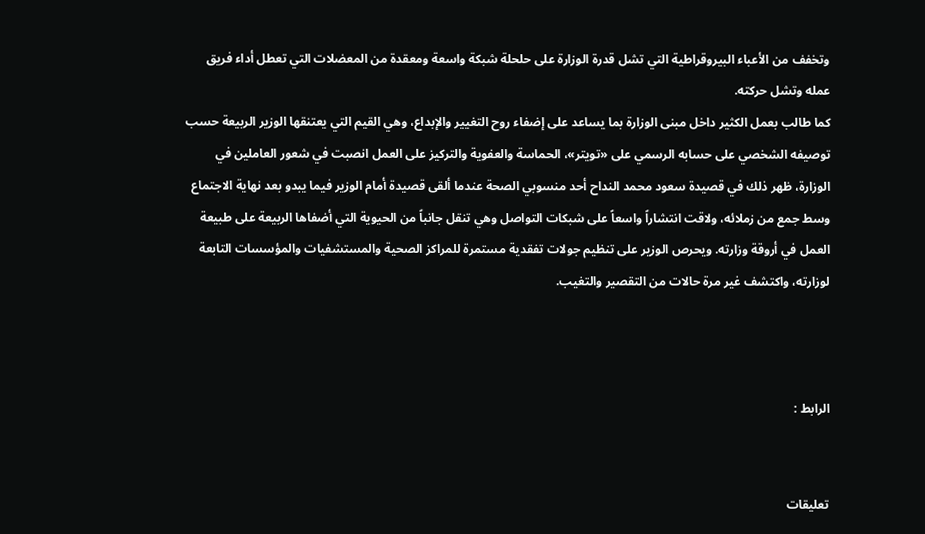وتخفف من الأعباء البيروقراطية التي تشل قدرة الوزارة على حلحلة شبكة واسعة ومعقدة من المعضلات التي تعطل أداء فريق عمله وتشل حركته.
كما طالب بعمل الكثير داخل مبنى الوزارة بما يساعد على إضفاء روح التغيير والإبداع، وهي القيم التي يعتنقها الوزير الربيعة حسب توصيفه الشخصي على حسابه الرسمي على «تويتر»، الحماسة والعفوية والتركيز على العمل انصبت في شعور العاملين في الوزارة، ظهر ذلك في قصيدة سعود محمد النداح أحد منسوبي الصحة عندما ألقى قصيدة أمام الوزير فيما يبدو بعد نهاية الاجتماع وسط جمع من زملائه، ولاقت انتشاراً واسعاً على شبكات التواصل وهي تنقل جانباً من الحيوية التي أضفاها الربيعة على طبيعة العمل في أروقة وزارته. ويحرص الوزير على تنظيم جولات تفقدية مستمرة للمراكز الصحية والمستشفيات والمؤسسات التابعة لوزارته، واكتشف غير مرة حالات من التقصير والتغيب.



الرابط :


تعليقات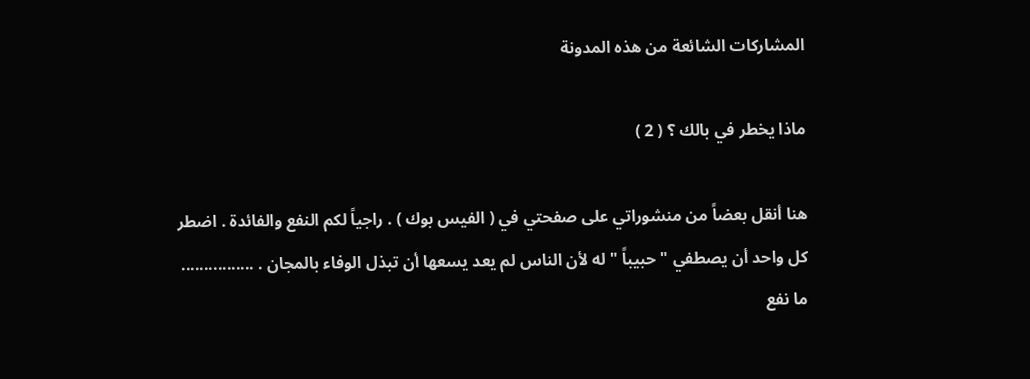المشاركات الشائعة من هذه المدونة

ماذا يخطر في بالك ؟ ( 2 )

هنا أنقل بعضاً من منشوراتي على صفحتي في ( الفيس بوك ) . راجياً لكم النفع والفائدة . اضطر كل واحد أن يصطفي " حبيباً " له لأن الناس لم يعد يسعها أن تبذل الوفاء بالمجان . ................ ما نفع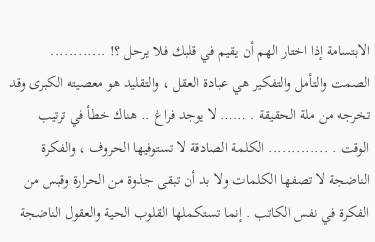الابتسامة إذا اختار الهم أن يقيم في قلبك فلا يرحل ؟! ............ الصمت والتأمل والتفكير هي عبادة العقل ، والتقليد هو معصيته الكبرى وقد تخرجه من ملة الحقيقة . …… لا يوجد فراغ .. هناك خطأ في ترتيب الوقت . ............. الكلمة الصادقة لا تستوفيها الحروف ، والفكرة الناضجة لا تصفها الكلمات ولا بد أن تبقى جذوة من الحرارة وقبس من الفكرة في نفس الكاتب . إنما تستكملها القلوب الحية والعقول الناضجة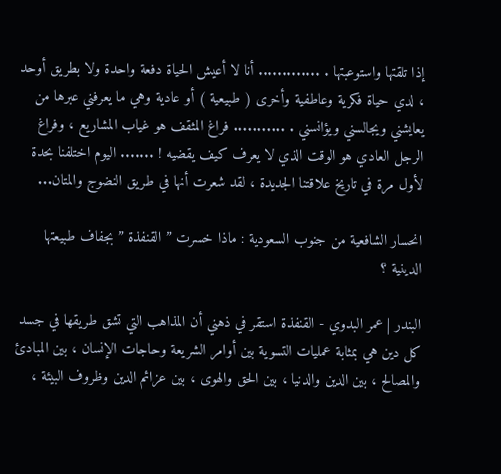إذا تلقتها واستوعبتها . ............. أنا لا أعيش الحياة دفعة واحدة ولا بطريق أوحد ، لدي حياة فكرية وعاطفية وأخرى ( طبيعية ) أو عادية وهي ما يعرفني عبرها من يعايشني ويجالسني ويؤانسني . ........... فراغ المثقف هو غياب المشاريع ، وفراغ الرجل العادي هو الوقت الذي لا يعرف كيف يقضيه ! ....... اليوم اختلفنا بحدة لأول مرة في تاريخ علاقتنا الجديدة ، لقد شعرت أنها في طريق النضوج والمتان...

انحسار الشافعية من جنوب السعودية : ماذا خسرت ” القنفذة ” بجفاف طبيعتها الدينية ؟

البندر | عمر البدوي - القنفذة استقر في ذهني أن المذاهب التي تشق طريقها في جسد كل دين هي بمثابة عمليات التسوية بين أوامر الشريعة وحاجات الإنسان ، بين المبادئ والمصالح ، بين الدين والدنيا ، بين الحق والهوى ، بين عزائم الدين وظروف البيئة ،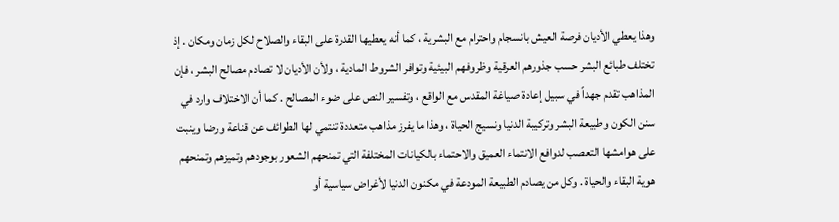وهذا يعطي الأديان فرصة العيش بانسجام واحترام مع البشرية ، كما أنه يعطيها القدرة على البقاء والصلاح لكل زمان ومكان . إذ تختلف طبائع البشر حسب جذورهم العرقية وظروفهم البيئية وتوافر الشروط المادية ، ولأن الأديان لا تصادم مصالح البشر ، فإن المذاهب تقدم جهداً في سبيل إعادة صياغة المقدس مع الواقع ، وتفسير النص على ضوء المصالح . كما أن الاختلاف وارد في سنن الكون وطبيعة البشر وتركيبة الدنيا ونسيج الحياة ، وهذا ما يفرز مذاهب متعددة تنتمي لها الطوائف عن قناعة ورضا وينبت على هوامشها التعصب لدوافع الانتماء العميق والاحتماء بالكيانات المختلفة التي تمنحهم الشعور بوجودهم وتميزهم وتمنحهم هوية البقاء والحياة . وكل من يصادم الطبيعة المودعة في مكنون الدنيا لأغراض سياسية أو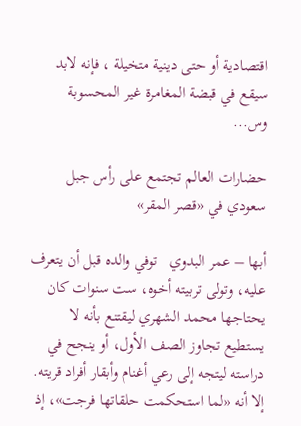اقتصادية أو حتى دينية متخيلة ، فإنه لابد سيقع في قبضة المغامرة غير المحسوبة وس...

حضارات العالم تجتمع على رأس جبل سعودي في «قصر المقر»

أبها – عمر البدوي   توفي والده قبل أن يتعرف عليه، وتولى تربيته أخوه، ست سنوات كان يحتاجها محمد الشهري ليقتنع بأنه لا يستطيع تجاوز الصف الأول، أو ينجح في دراسته ليتجه إلى رعي أغنام وأبقار أفراد قريته. إلا أنه «لما استحكمت حلقاتها فرجت»، إذ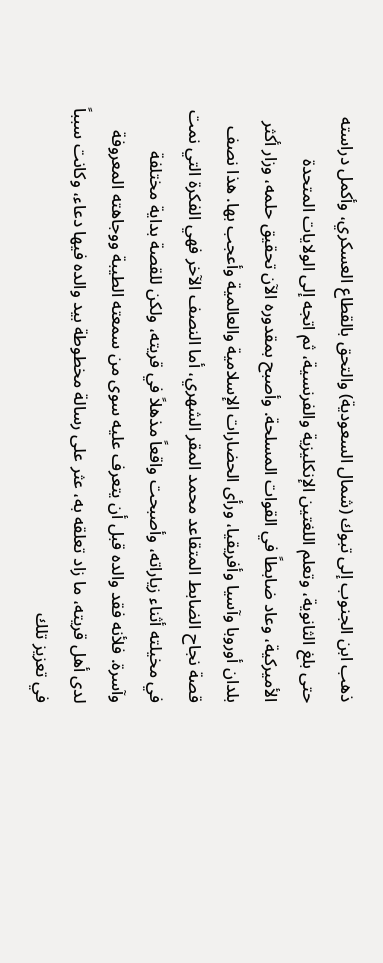ذهب ابن الجنوب إلى تبوك (شمال السعودية) والتحق بالقطاع العسكري، وأكمل دراسته حتى بلغ الثانوية، وتعلم اللغتين الإنكليزية والفرنسية، ثم اتجه إلى الولايات المتحدة الأميركية، وعاد ضابطاً في القوات المسلحة. وأصبح بمقدوره الآن تحقيق حلمه، وزار أكثر بلدان أوروبا وآسيا وأفريقيا، ورأى الحضارات الإسلامية والعالمية وأعجب بها. هذا نصف قصة نجاح الضابط المتقاعد محمد المقر الشهري، أما النصف الآخر فهي الفكرة التي نمت في مخيلته أثناء زياراته، وأصبحت واقعاً مذهلاً في قريته، ولكن للقصة بداية مختلفة وآسرة. فلأنه فقد والده قبل أن يتعرف عليه سوى من سمعته الطيبة ووجاهته المعروفة لدى أهل قريته، ما زاد تعلقه به، عثر على رسالة مخطوطة بيد والده فيها دعاء، وكانت سبباً في تعزيز تلك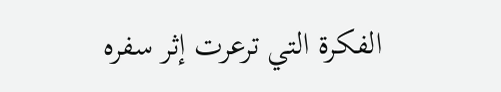الفكرة التي ترعرت إثر سفره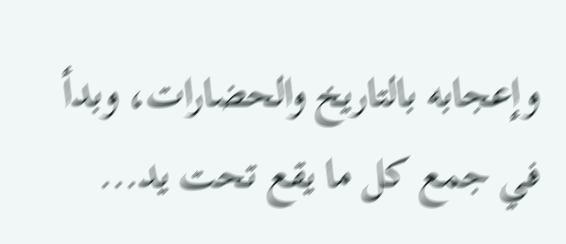وإعجابه بالتاريخ والحضارات، وبدأ في جمع كل ما يقع تحت يد...